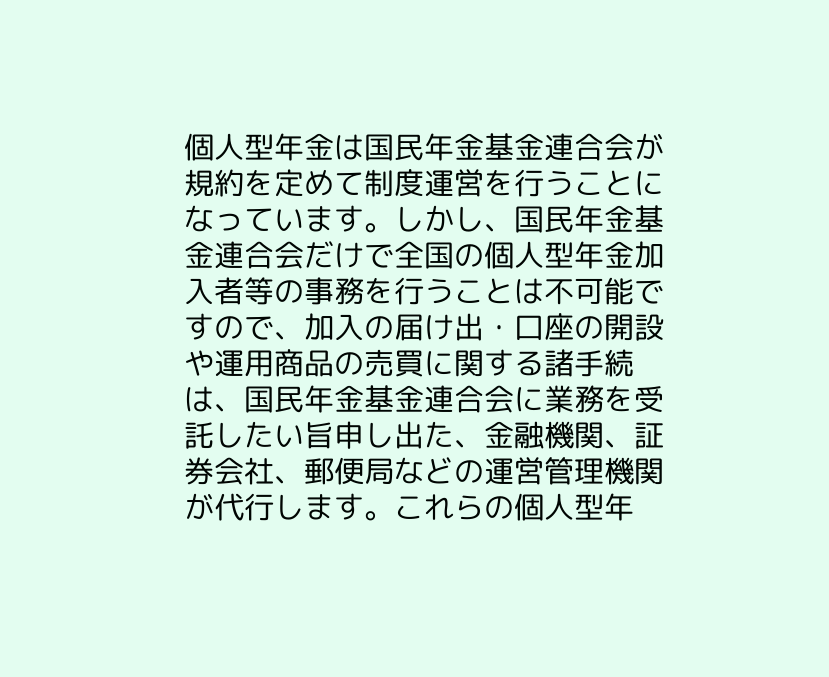個人型年金は国民年金基金連合会が規約を定めて制度運営を行うことになっています。しかし、国民年金基金連合会だけで全国の個人型年金加入者等の事務を行うことは不可能ですので、加入の届け出・口座の開設や運用商品の売買に関する諸手続は、国民年金基金連合会に業務を受託したい旨申し出た、金融機関、証券会社、郵便局などの運営管理機関が代行します。これらの個人型年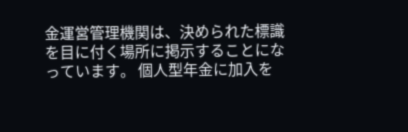金運営管理機関は、決められた標識を目に付く場所に掲示することになっています。 個人型年金に加入を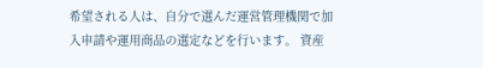希望される人は、自分で選んだ運営管理機関で加入申請や運用商品の選定などを行います。 資産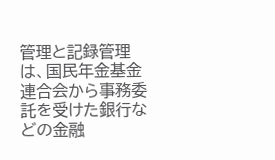管理と記録管理は、国民年金基金連合会から事務委託を受けた銀行などの金融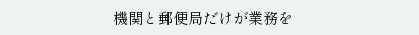機関と郵便局だけが業務を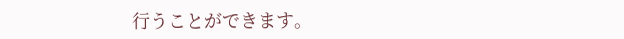行うことができます。